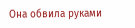Она обвила руками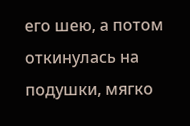его шею, а потом откинулась на подушки, мягко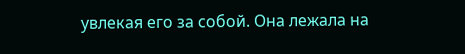увлекая его за собой. Она лежала на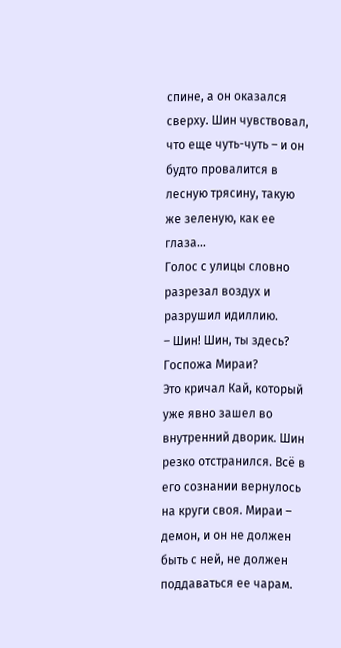спине, а он оказался сверху. Шин чувствовал, что еще чуть-чуть – и он будто провалится в лесную трясину, такую же зеленую, как ее глаза…
Голос с улицы словно разрезал воздух и разрушил идиллию.
– Шин! Шин, ты здесь? Госпожа Мираи?
Это кричал Кай, который уже явно зашел во внутренний дворик. Шин резко отстранился. Всё в его сознании вернулось на круги своя. Мираи – демон, и он не должен быть с ней, не должен поддаваться ее чарам.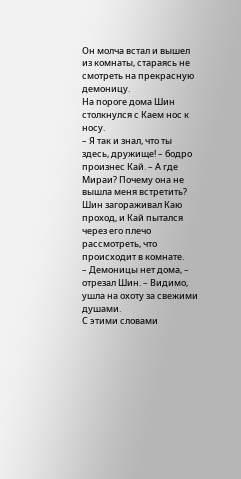Он молча встал и вышел из комнаты, стараясь не смотреть на прекрасную демоницу.
На пороге дома Шин столкнулся с Каем нос к носу.
– Я так и знал, что ты здесь, дружище! – бодро произнес Кай. – А где Мираи? Почему она не вышла меня встретить?
Шин загораживал Каю проход, и Кай пытался через его плечо рассмотреть, что происходит в комнате.
– Демоницы нет дома, – отрезал Шин. – Видимо, ушла на охоту за свежими душами.
С этими словами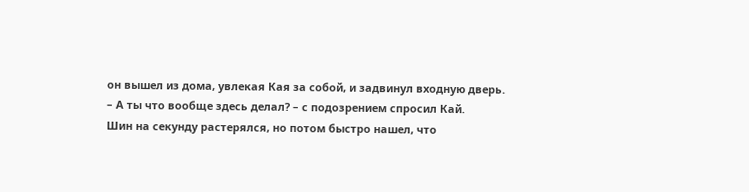он вышел из дома, увлекая Кая за собой, и задвинул входную дверь.
– А ты что вообще здесь делал? – с подозрением спросил Кай.
Шин на секунду растерялся, но потом быстро нашел, что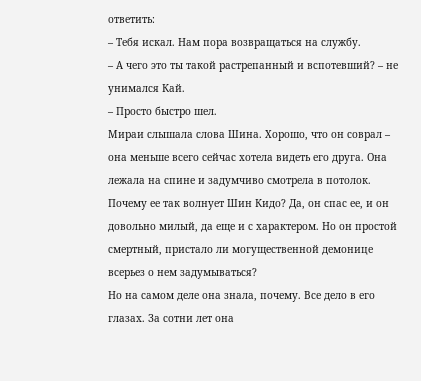ответить:
– Тебя искал. Нам пора возвращаться на службу.
– А чего это ты такой растрепанный и вспотевший? – не унимался Кай.
– Просто быстро шел.
Мираи слышала слова Шина. Хорошо, что он соврал – она меньше всего сейчас хотела видеть его друга. Она лежала на спине и задумчиво смотрела в потолок. Почему ее так волнует Шин Кидо? Да, он спас ее, и он довольно милый, да еще и с характером. Но он простой смертный, пристало ли могущественной демонице всерьез о нем задумываться?
Но на самом деле она знала, почему. Все дело в его глазах. За сотни лет она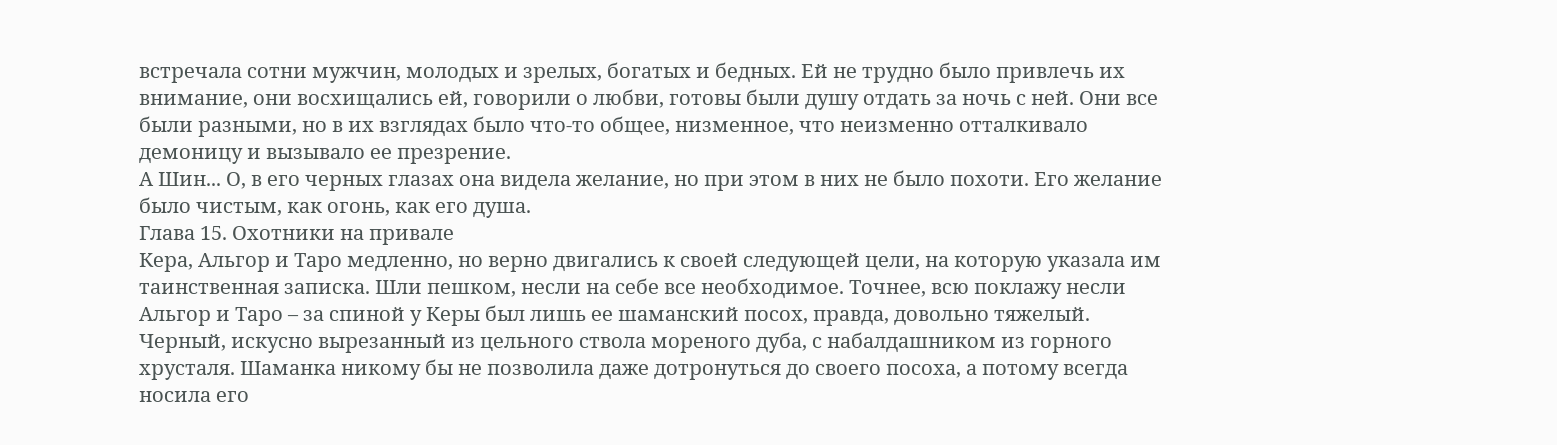встречала сотни мужчин, молодых и зрелых, богатых и бедных. Ей не трудно было привлечь их внимание, они восхищались ей, говорили о любви, готовы были душу отдать за ночь с ней. Они все были разными, но в их взглядах было что-то общее, низменное, что неизменно отталкивало демоницу и вызывало ее презрение.
А Шин... О, в его черных глазах она видела желание, но при этом в них не было похоти. Его желание было чистым, как огонь, как его душа.
Глава 15. Охотники на привале
Кера, Альгор и Таро медленно, но верно двигались к своей следующей цели, на которую указала им таинственная записка. Шли пешком, несли на себе все необходимое. Точнее, всю поклажу несли Альгор и Таро – за спиной у Керы был лишь ее шаманский посох, правда, довольно тяжелый. Черный, искусно вырезанный из цельного ствола мореного дуба, с набалдашником из горного хрусталя. Шаманка никому бы не позволила даже дотронуться до своего посоха, а потому всегда носила его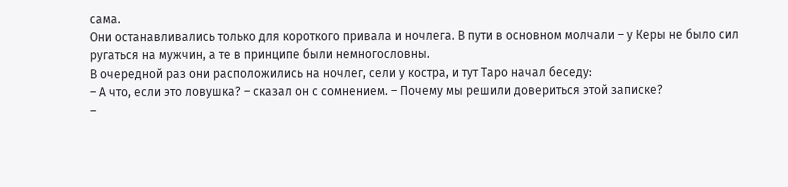сама.
Они останавливались только для короткого привала и ночлега. В пути в основном молчали – у Керы не было сил ругаться на мужчин, а те в принципе были немногословны.
В очередной раз они расположились на ночлег, сели у костра, и тут Таро начал беседу:
– А что, если это ловушка? – сказал он с сомнением. – Почему мы решили довериться этой записке?
–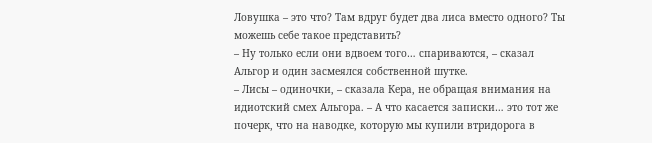Ловушка – это что? Там вдруг будет два лиса вместо одного? Ты можешь себе такое представить?
– Ну только если они вдвоем того… спариваются, – сказал Альгор и один засмеялся собственной шутке.
– Лисы – одиночки, – сказала Кера, не обращая внимания на идиотский смех Альгора. – А что касается записки… это тот же почерк, что на наводке, которую мы купили втридорога в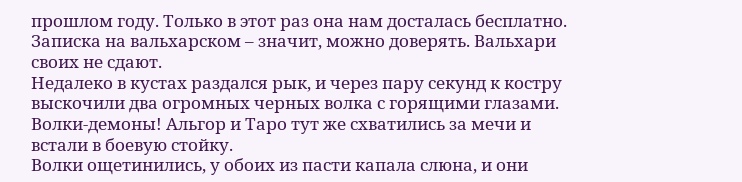прошлом году. Только в этот раз она нам досталась бесплатно. Записка на вальхарском – значит, можно доверять. Вальхари своих не сдают.
Недалеко в кустах раздался рык, и через пару секунд к костру выскочили два огромных черных волка с горящими глазами. Волки-демоны! Альгор и Таро тут же схватились за мечи и встали в боевую стойку.
Волки ощетинились, у обоих из пасти капала слюна, и они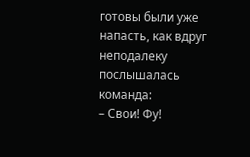готовы были уже напасть, как вдруг неподалеку послышалась команда:
– Свои! Фу!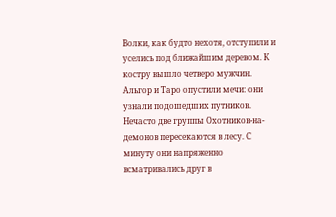Волки, как будто нехотя, отступили и уселись под ближайшим деревом. К костру вышло четверо мужчин. Альгор и Таро опустили мечи: они узнали подошедших путников.
Нечасто две группы Охотников-на-демонов пересекаются в лесу. С минуту они напряженно всматривались друг в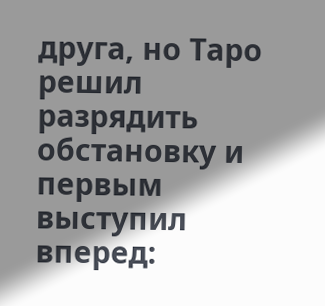друга, но Таро решил разрядить обстановку и первым выступил вперед: